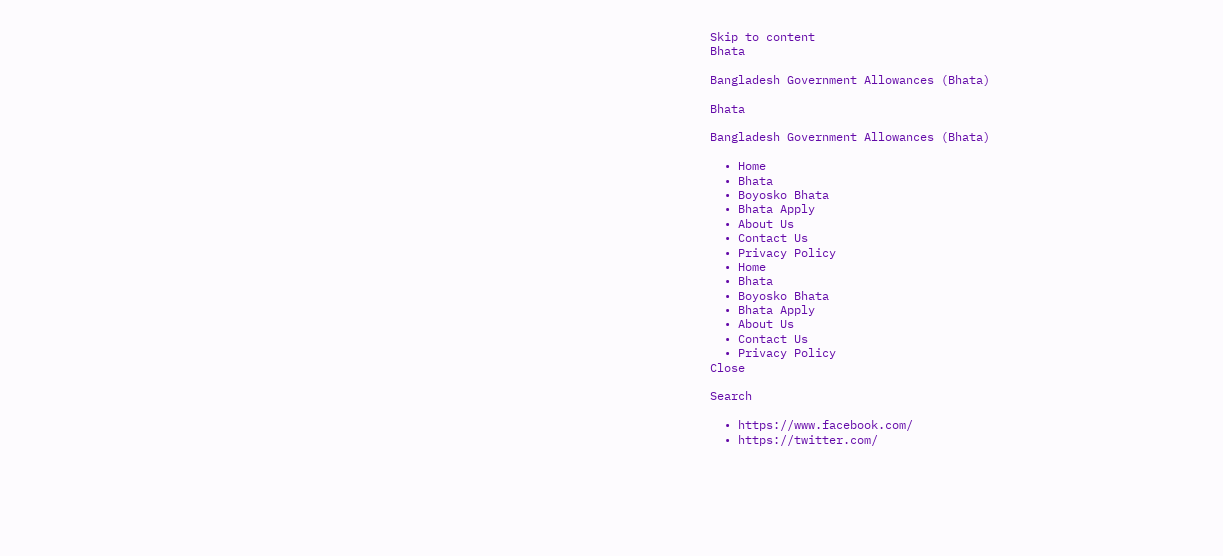Skip to content
Bhata

Bangladesh Government Allowances (Bhata)

Bhata

Bangladesh Government Allowances (Bhata)

  • Home
  • Bhata
  • Boyosko Bhata
  • Bhata Apply
  • About Us
  • Contact Us
  • Privacy Policy
  • Home
  • Bhata
  • Boyosko Bhata
  • Bhata Apply
  • About Us
  • Contact Us
  • Privacy Policy
Close

Search

  • https://www.facebook.com/
  • https://twitter.com/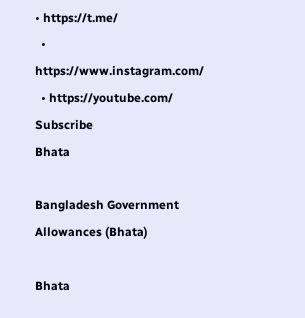• https://t.me/
  • https://www.instagram.com/
  • https://youtube.com/
Subscribe
Bhata

Bangladesh Government Allowances (Bhata)

Bhata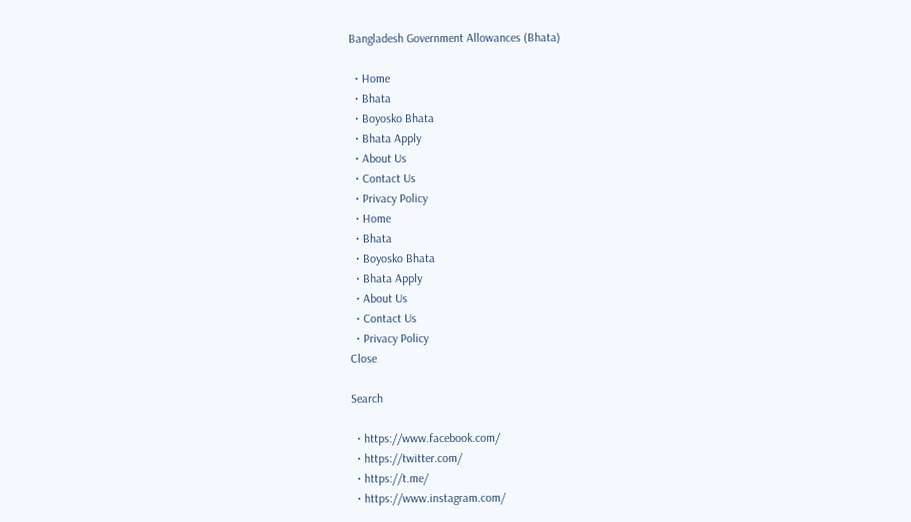Bangladesh Government Allowances (Bhata)

  • Home
  • Bhata
  • Boyosko Bhata
  • Bhata Apply
  • About Us
  • Contact Us
  • Privacy Policy
  • Home
  • Bhata
  • Boyosko Bhata
  • Bhata Apply
  • About Us
  • Contact Us
  • Privacy Policy
Close

Search

  • https://www.facebook.com/
  • https://twitter.com/
  • https://t.me/
  • https://www.instagram.com/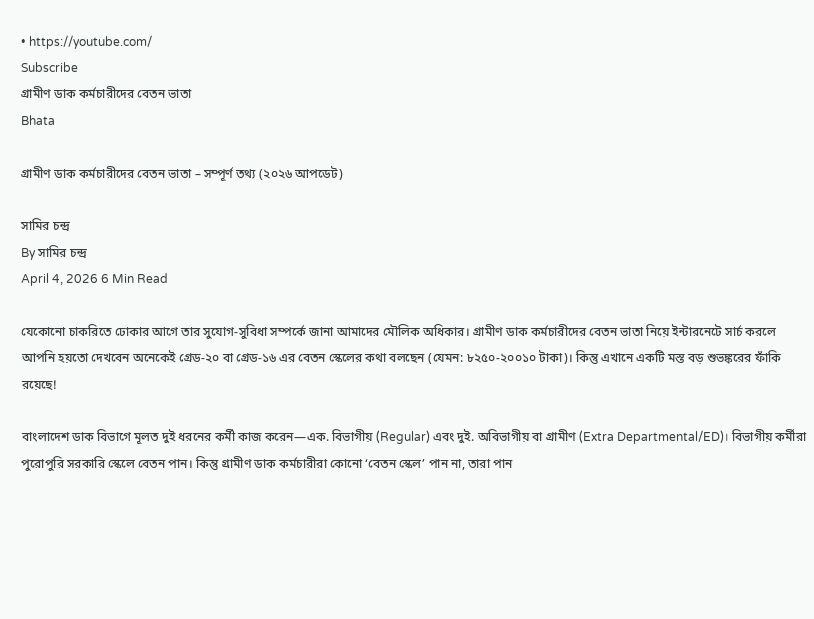• https://youtube.com/
Subscribe
গ্রামীণ ডাক কর্মচারীদের বেতন ভাতা
Bhata

গ্রামীণ ডাক কর্মচারীদের বেতন ভাতা – সম্পূর্ণ তথ্য (২০২৬ আপডেট)

সামির চন্দ্র
By সামির চন্দ্র
April 4, 2026 6 Min Read

যেকোনো চাকরিতে ঢোকার আগে তার সুযোগ-সুবিধা সম্পর্কে জানা আমাদের মৌলিক অধিকার। গ্রামীণ ডাক কর্মচারীদের বেতন ভাতা নিয়ে ইন্টারনেটে সার্চ করলে আপনি হয়তো দেখবেন অনেকেই গ্রেড-২০ বা গ্রেড-১৬ এর বেতন স্কেলের কথা বলছেন (যেমন: ৮২৫০-২০০১০ টাকা)। কিন্তু এখানে একটি মস্ত বড় শুভঙ্করের ফাঁকি রয়েছে!

বাংলাদেশ ডাক বিভাগে মূলত দুই ধরনের কর্মী কাজ করেন—এক. বিভাগীয় (Regular) এবং দুই. অবিভাগীয় বা গ্রামীণ (Extra Departmental/ED)। বিভাগীয় কর্মীরা পুরোপুরি সরকারি স্কেলে বেতন পান। কিন্তু গ্রামীণ ডাক কর্মচারীরা কোনো ‘বেতন স্কেল’ পান না, তারা পান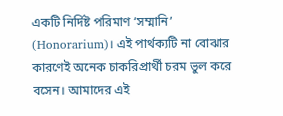একটি নির্দিষ্ট পরিমাণ ‘সম্মানি’ (Honorarium)। এই পার্থক্যটি না বোঝার কারণেই অনেক চাকরিপ্রার্থী চরম ভুল করে বসেন। আমাদের এই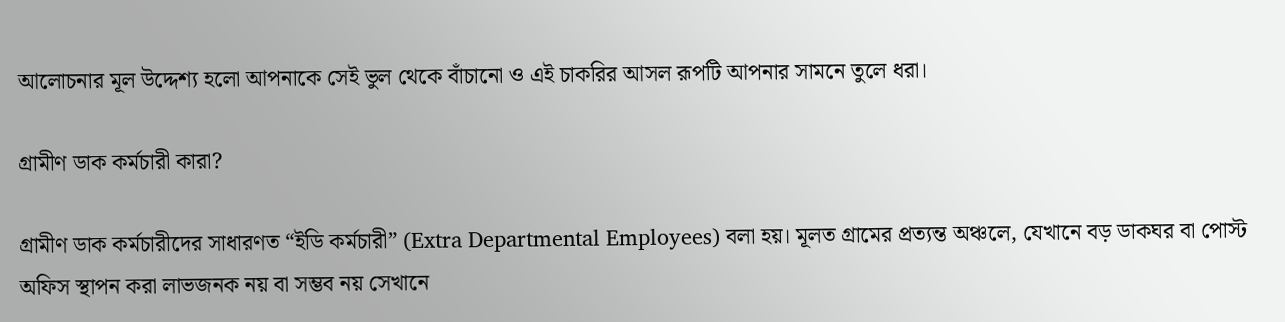আলোচনার মূল উদ্দেশ্য হলো আপনাকে সেই ভুল থেকে বাঁচানো ও এই চাকরির আসল রূপটি আপনার সামনে তুলে ধরা।

গ্রামীণ ডাক কর্মচারী কারা?

গ্রামীণ ডাক কর্মচারীদের সাধারণত “ইডি কর্মচারী” (Extra Departmental Employees) বলা হয়। মূলত গ্রামের প্রত্যন্ত অঞ্চলে, যেখানে বড় ডাকঘর বা পোস্ট অফিস স্থাপন করা লাভজনক নয় বা সম্ভব নয় সেখানে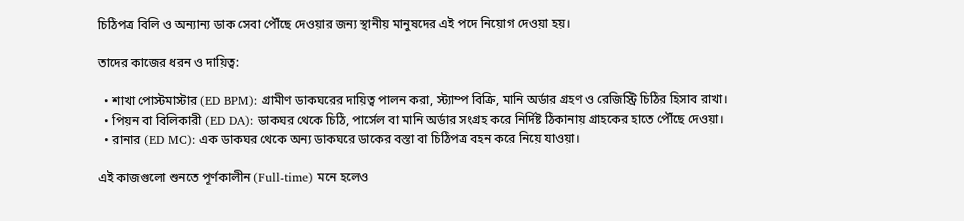চিঠিপত্র বিলি ও অন্যান্য ডাক সেবা পৌঁছে দেওয়ার জন্য স্থানীয় মানুষদের এই পদে নিয়োগ দেওয়া হয়।

তাদের কাজের ধরন ও দায়িত্ব:

  • শাখা পোস্টমাস্টার (ED BPM): গ্রামীণ ডাকঘরের দায়িত্ব পালন করা, স্ট্যাম্প বিক্রি, মানি অর্ডার গ্রহণ ও রেজিস্ট্রি চিঠির হিসাব রাখা।
  • পিয়ন বা বিলিকারী (ED DA): ডাকঘর থেকে চিঠি, পার্সেল বা মানি অর্ডার সংগ্রহ করে নির্দিষ্ট ঠিকানায় গ্রাহকের হাতে পৌঁছে দেওয়া।
  • রানার (ED MC): এক ডাকঘর থেকে অন্য ডাকঘরে ডাকের বস্তা বা চিঠিপত্র বহন করে নিয়ে যাওয়া।

এই কাজগুলো শুনতে পূর্ণকালীন (Full-time) মনে হলেও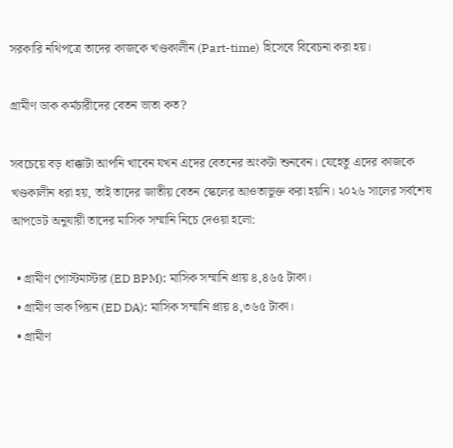সরকারি নথিপত্রে তাদের কাজকে খণ্ডকালীন (Part-time) হিসেবে বিবেচনা করা হয়।

গ্রামীণ ডাক কর্মচারীদের বেতন ভাতা কত?

সবচেয়ে বড় ধাক্কাটা আপনি খাবেন যখন এদের বেতনের অংকটা শুনবেন। যেহেতু এদের কাজকে খণ্ডকালীন ধরা হয়, তাই তাদের জাতীয় বেতন স্কেলের আওতাভুক্ত করা হয়নি। ২০২৬ সালের সর্বশেষ আপডেট অনুযায়ী তাদের মাসিক সম্মানি নিচে দেওয়া হলো:

  • গ্রামীণ পোস্টমাস্টার (ED BPM): মাসিক সম্মানি প্রায় ৪,৪৬৫ টাকা।
  • গ্রামীণ ডাক পিয়ন (ED DA): মাসিক সম্মানি প্রায় ৪,৩৬৫ টাকা।
  • গ্রামীণ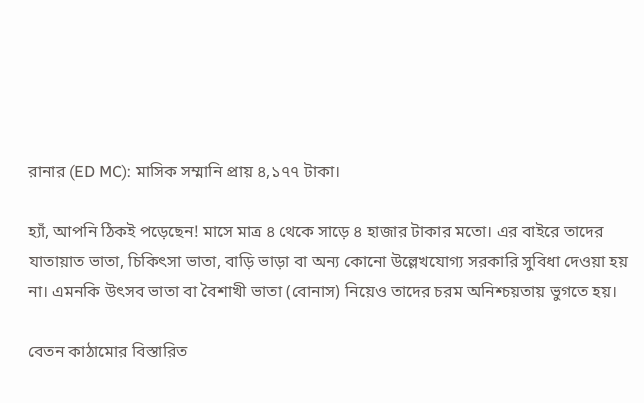রানার (ED MC): মাসিক সম্মানি প্রায় ৪,১৭৭ টাকা।

হ্যাঁ, আপনি ঠিকই পড়েছেন! মাসে মাত্র ৪ থেকে সাড়ে ৪ হাজার টাকার মতো। এর বাইরে তাদের যাতায়াত ভাতা, চিকিৎসা ভাতা, বাড়ি ভাড়া বা অন্য কোনো উল্লেখযোগ্য সরকারি সুবিধা দেওয়া হয় না। এমনকি উৎসব ভাতা বা বৈশাখী ভাতা (বোনাস) নিয়েও তাদের চরম অনিশ্চয়তায় ভুগতে হয়।

বেতন কাঠামোর বিস্তারিত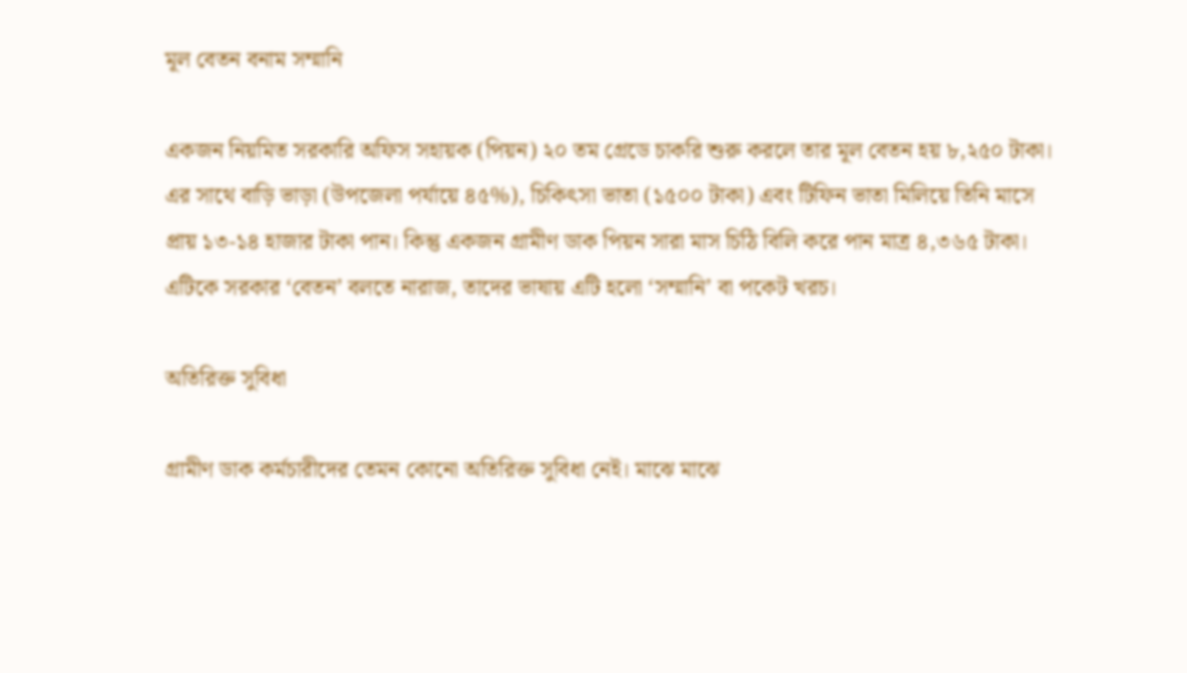মূল বেতন বনাম সম্মানি

একজন নিয়মিত সরকারি অফিস সহায়ক (পিয়ন) ২০ তম গ্রেডে চাকরি শুরু করলে তার মূল বেতন হয় ৮,২৫০ টাকা। এর সাথে বাড়ি ভাড়া (উপজেলা পর্যায়ে ৪৫%), চিকিৎসা ভাতা (১৫০০ টাকা) এবং টিফিন ভাতা মিলিয়ে তিনি মাসে প্রায় ১৩-১৪ হাজার টাকা পান। কিন্তু একজন গ্রামীণ ডাক পিয়ন সারা মাস চিঠি বিলি করে পান মাত্র ৪,৩৬৫ টাকা। এটিকে সরকার ‘বেতন’ বলতে নারাজ, তাদের ভাষায় এটি হলো ‘সম্মানি’ বা পকেট খরচ।

অতিরিক্ত সুবিধা

গ্রামীণ ডাক কর্মচারীদের তেমন কোনো অতিরিক্ত সুবিধা নেই। মাঝে মাঝে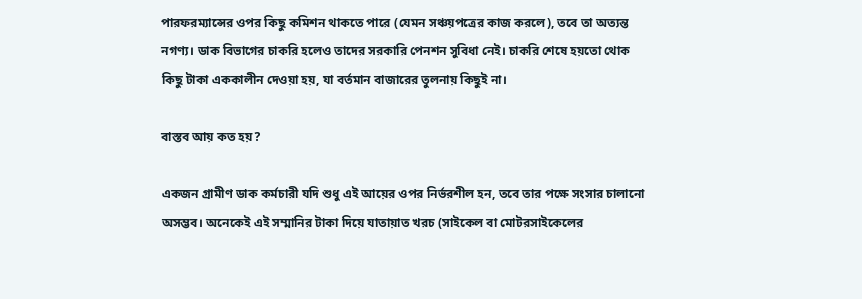পারফরম্যান্সের ওপর কিছু কমিশন থাকতে পারে (যেমন সঞ্চয়পত্রের কাজ করলে), তবে তা অত্যন্ত নগণ্য। ডাক বিভাগের চাকরি হলেও তাদের সরকারি পেনশন সুবিধা নেই। চাকরি শেষে হয়তো থোক কিছু টাকা এককালীন দেওয়া হয়, যা বর্তমান বাজারের তুলনায় কিছুই না।

বাস্তব আয় কত হয়?

একজন গ্রামীণ ডাক কর্মচারী যদি শুধু এই আয়ের ওপর নির্ভরশীল হন, তবে তার পক্ষে সংসার চালানো অসম্ভব। অনেকেই এই সম্মানির টাকা দিয়ে যাতায়াত খরচ (সাইকেল বা মোটরসাইকেলের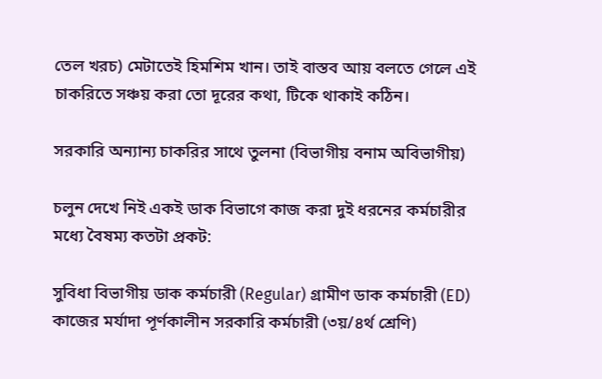তেল খরচ) মেটাতেই হিমশিম খান। তাই বাস্তব আয় বলতে গেলে এই চাকরিতে সঞ্চয় করা তো দূরের কথা, টিকে থাকাই কঠিন।

সরকারি অন্যান্য চাকরির সাথে তুলনা (বিভাগীয় বনাম অবিভাগীয়)

চলুন দেখে নিই একই ডাক বিভাগে কাজ করা দুই ধরনের কর্মচারীর মধ্যে বৈষম্য কতটা প্রকট:

সুবিধা বিভাগীয় ডাক কর্মচারী (Regular) গ্রামীণ ডাক কর্মচারী (ED)
কাজের মর্যাদা পূর্ণকালীন সরকারি কর্মচারী (৩য়/৪র্থ শ্রেণি)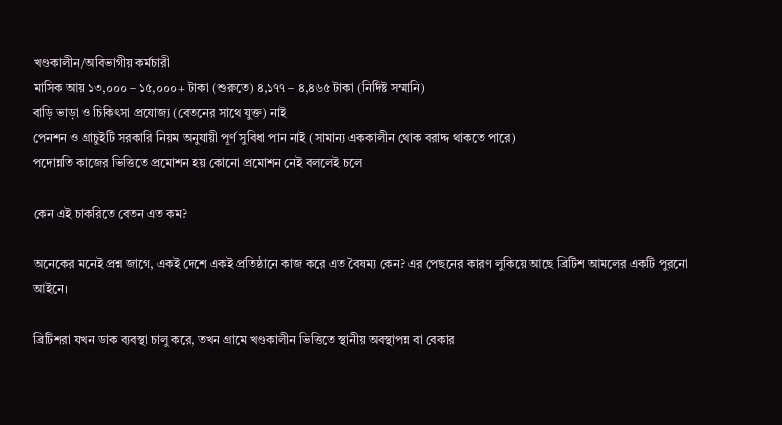খণ্ডকালীন/অবিভাগীয় কর্মচারী
মাসিক আয় ১৩,০০০ – ১৫,০০০+ টাকা (শুরুতে) ৪,১৭৭ – ৪,৪৬৫ টাকা (নির্দিষ্ট সম্মানি)
বাড়ি ভাড়া ও চিকিৎসা প্রযোজ্য (বেতনের সাথে যুক্ত) নাই
পেনশন ও গ্রাচুইটি সরকারি নিয়ম অনুযায়ী পূর্ণ সুবিধা পান নাই (সামান্য এককালীন থোক বরাদ্দ থাকতে পারে)
পদোন্নতি কাজের ভিত্তিতে প্রমোশন হয় কোনো প্রমোশন নেই বললেই চলে

কেন এই চাকরিতে বেতন এত কম?

অনেকের মনেই প্রশ্ন জাগে, একই দেশে একই প্রতিষ্ঠানে কাজ করে এত বৈষম্য কেন? এর পেছনের কারণ লুকিয়ে আছে ব্রিটিশ আমলের একটি পুরনো আইনে।

ব্রিটিশরা যখন ডাক ব্যবস্থা চালু করে, তখন গ্রামে খণ্ডকালীন ভিত্তিতে স্থানীয় অবস্থাপন্ন বা বেকার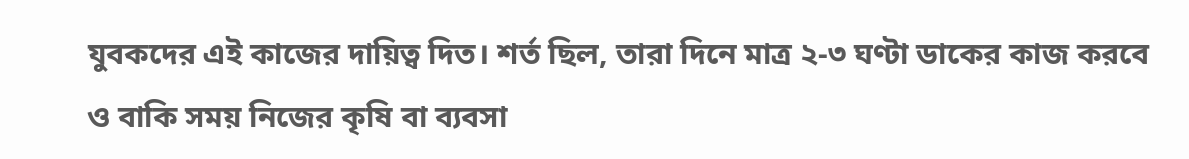যুবকদের এই কাজের দায়িত্ব দিত। শর্ত ছিল, তারা দিনে মাত্র ২-৩ ঘণ্টা ডাকের কাজ করবে ও বাকি সময় নিজের কৃষি বা ব্যবসা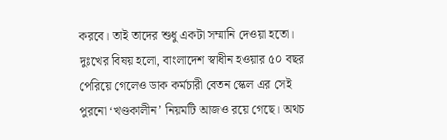করবে। তাই তাদের শুধু একটা সম্মানি দেওয়া হতো। দুঃখের বিষয় হলো, বাংলাদেশ স্বাধীন হওয়ার ৫০ বছর পেরিয়ে গেলেও ডাক কর্মচারী বেতন স্কেল এর সেই পুরনো ‘খণ্ডকালীন’ নিয়মটি আজও রয়ে গেছে। অথচ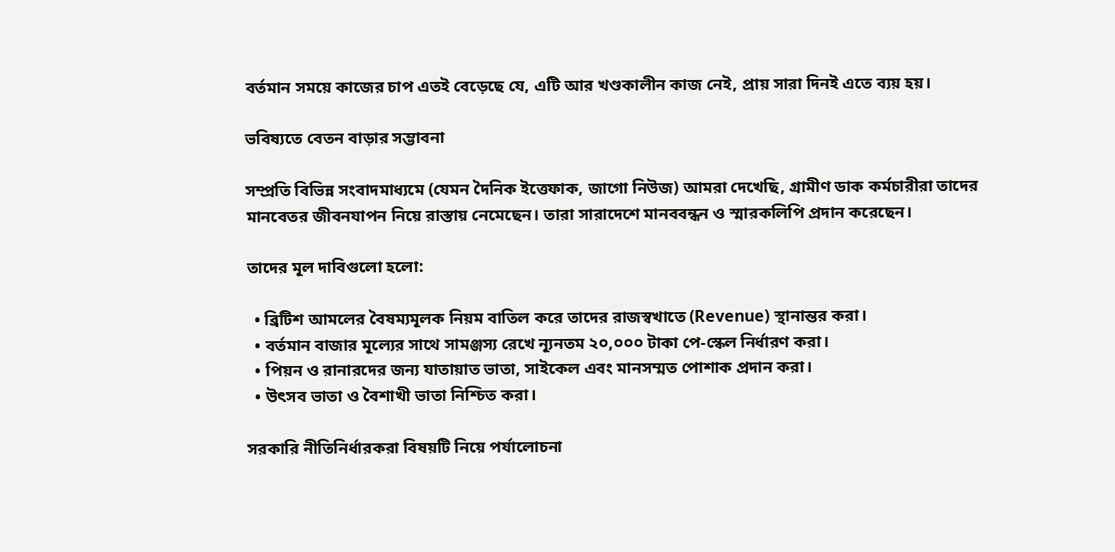বর্তমান সময়ে কাজের চাপ এতই বেড়েছে যে, এটি আর খণ্ডকালীন কাজ নেই, প্রায় সারা দিনই এতে ব্যয় হয়।

ভবিষ্যতে বেতন বাড়ার সম্ভাবনা

সম্প্রতি বিভিন্ন সংবাদমাধ্যমে (যেমন দৈনিক ইত্তেফাক, জাগো নিউজ) আমরা দেখেছি, গ্রামীণ ডাক কর্মচারীরা তাদের মানবেতর জীবনযাপন নিয়ে রাস্তায় নেমেছেন। তারা সারাদেশে মানববন্ধন ও স্মারকলিপি প্রদান করেছেন।

তাদের মূল দাবিগুলো হলো:

  • ব্রিটিশ আমলের বৈষম্যমূলক নিয়ম বাতিল করে তাদের রাজস্বখাতে (Revenue) স্থানান্তর করা।
  • বর্তমান বাজার মূল্যের সাথে সামঞ্জস্য রেখে ন্যূনতম ২০,০০০ টাকা পে-স্কেল নির্ধারণ করা।
  • পিয়ন ও রানারদের জন্য যাতায়াত ভাতা, সাইকেল এবং মানসম্মত পোশাক প্রদান করা।
  • উৎসব ভাতা ও বৈশাখী ভাতা নিশ্চিত করা।

সরকারি নীতিনির্ধারকরা বিষয়টি নিয়ে পর্যালোচনা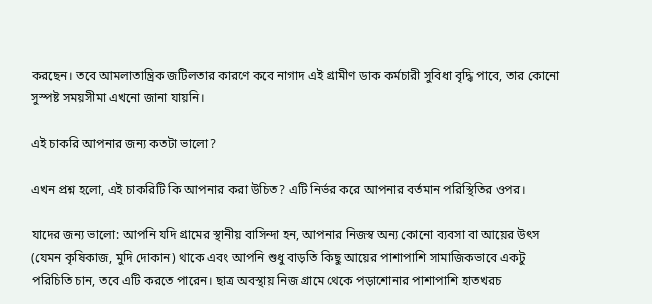করছেন। তবে আমলাতান্ত্রিক জটিলতার কারণে কবে নাগাদ এই গ্রামীণ ডাক কর্মচারী সুবিধা বৃদ্ধি পাবে, তার কোনো সুস্পষ্ট সময়সীমা এখনো জানা যায়নি।

এই চাকরি আপনার জন্য কতটা ভালো?

এখন প্রশ্ন হলো, এই চাকরিটি কি আপনার করা উচিত? এটি নির্ভর করে আপনার বর্তমান পরিস্থিতির ওপর।

যাদের জন্য ভালো: আপনি যদি গ্রামের স্থানীয় বাসিন্দা হন, আপনার নিজস্ব অন্য কোনো ব্যবসা বা আয়ের উৎস (যেমন কৃষিকাজ, মুদি দোকান) থাকে এবং আপনি শুধু বাড়তি কিছু আয়ের পাশাপাশি সামাজিকভাবে একটু পরিচিতি চান, তবে এটি করতে পারেন। ছাত্র অবস্থায় নিজ গ্রামে থেকে পড়াশোনার পাশাপাশি হাতখরচ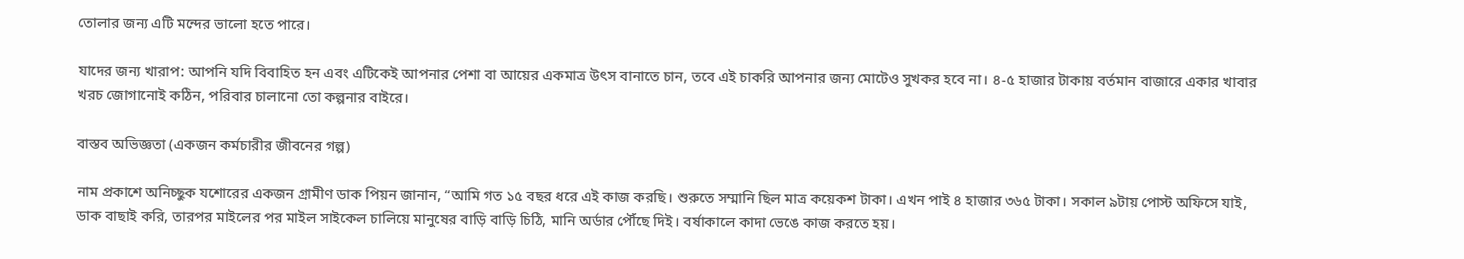তোলার জন্য এটি মন্দের ভালো হতে পারে।

যাদের জন্য খারাপ: আপনি যদি বিবাহিত হন এবং এটিকেই আপনার পেশা বা আয়ের একমাত্র উৎস বানাতে চান, তবে এই চাকরি আপনার জন্য মোটেও সুখকর হবে না। ৪-৫ হাজার টাকায় বর্তমান বাজারে একার খাবার খরচ জোগানোই কঠিন, পরিবার চালানো তো কল্পনার বাইরে।

বাস্তব অভিজ্ঞতা (একজন কর্মচারীর জীবনের গল্প)

নাম প্রকাশে অনিচ্ছুক যশোরের একজন গ্রামীণ ডাক পিয়ন জানান, “আমি গত ১৫ বছর ধরে এই কাজ করছি। শুরুতে সম্মানি ছিল মাত্র কয়েকশ টাকা। এখন পাই ৪ হাজার ৩৬৫ টাকা। সকাল ৯টায় পোস্ট অফিসে যাই, ডাক বাছাই করি, তারপর মাইলের পর মাইল সাইকেল চালিয়ে মানুষের বাড়ি বাড়ি চিঠি, মানি অর্ডার পৌঁছে দিই। বর্ষাকালে কাদা ভেঙে কাজ করতে হয়।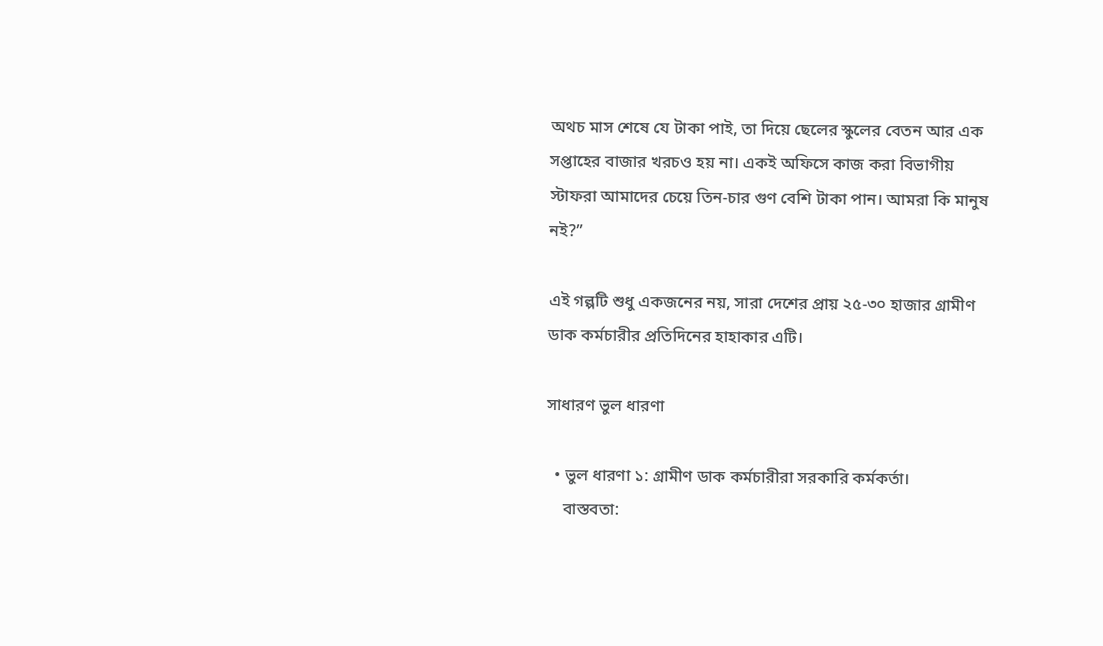অথচ মাস শেষে যে টাকা পাই, তা দিয়ে ছেলের স্কুলের বেতন আর এক সপ্তাহের বাজার খরচও হয় না। একই অফিসে কাজ করা বিভাগীয় স্টাফরা আমাদের চেয়ে তিন-চার গুণ বেশি টাকা পান। আমরা কি মানুষ নই?”

এই গল্পটি শুধু একজনের নয়, সারা দেশের প্রায় ২৫-৩০ হাজার গ্রামীণ ডাক কর্মচারীর প্রতিদিনের হাহাকার এটি।

সাধারণ ভুল ধারণা

  • ভুল ধারণা ১: গ্রামীণ ডাক কর্মচারীরা সরকারি কর্মকর্তা।
    বাস্তবতা: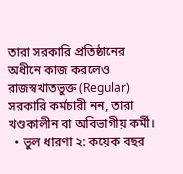তারা সরকারি প্রতিষ্ঠানের অধীনে কাজ করলেও রাজস্বখাতভুক্ত (Regular) সরকারি কর্মচারী নন, তারা খণ্ডকালীন বা অবিভাগীয় কর্মী।
  • ভুল ধারণা ২: কয়েক বছর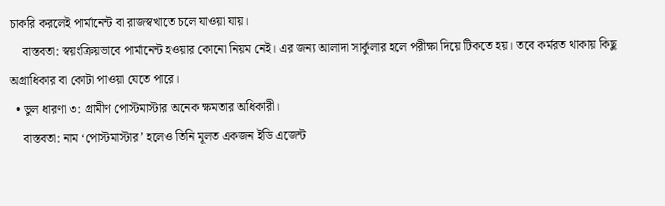চাকরি করলেই পার্মানেন্ট বা রাজস্বখাতে চলে যাওয়া যায়।
    বাস্তবতা: স্বয়ংক্রিয়ভাবে পার্মানেন্ট হওয়ার কোনো নিয়ম নেই। এর জন্য আলাদা সার্কুলার হলে পরীক্ষা দিয়ে টিকতে হয়। তবে কর্মরত থাকায় কিছু অগ্রাধিকার বা কোটা পাওয়া যেতে পারে।
  • ভুল ধারণা ৩: গ্রামীণ পোস্টমাস্টার অনেক ক্ষমতার অধিকারী।
    বাস্তবতা: নাম ‘পোস্টমাস্টার’ হলেও তিনি মূলত একজন ইডি এজেন্ট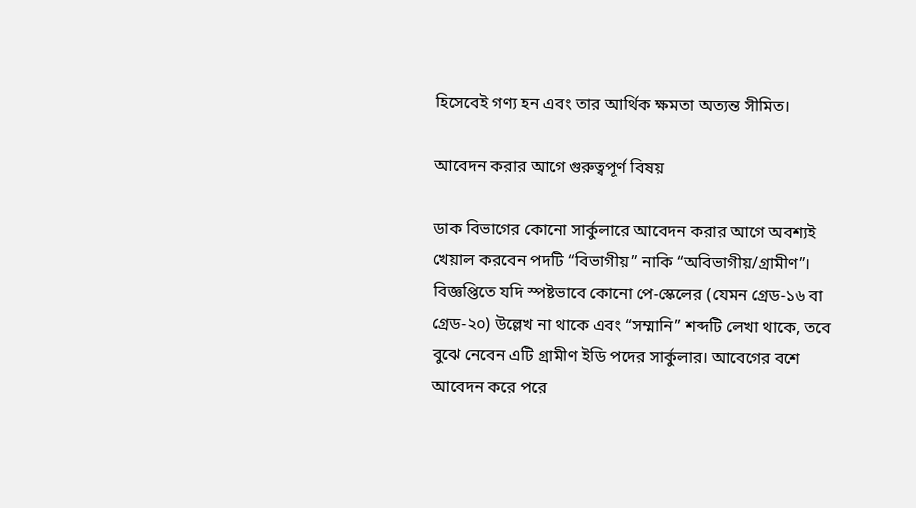হিসেবেই গণ্য হন এবং তার আর্থিক ক্ষমতা অত্যন্ত সীমিত।

আবেদন করার আগে গুরুত্বপূর্ণ বিষয়

ডাক বিভাগের কোনো সার্কুলারে আবেদন করার আগে অবশ্যই খেয়াল করবেন পদটি “বিভাগীয়” নাকি “অবিভাগীয়/গ্রামীণ”। বিজ্ঞপ্তিতে যদি স্পষ্টভাবে কোনো পে-স্কেলের (যেমন গ্রেড-১৬ বা গ্রেড-২০) উল্লেখ না থাকে এবং “সম্মানি” শব্দটি লেখা থাকে, তবে বুঝে নেবেন এটি গ্রামীণ ইডি পদের সার্কুলার। আবেগের বশে আবেদন করে পরে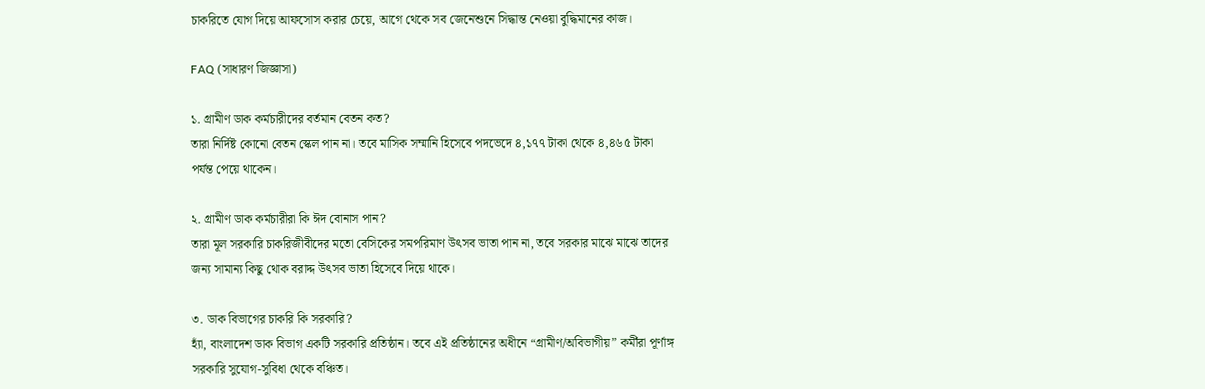চাকরিতে যোগ দিয়ে আফসোস করার চেয়ে, আগে থেকে সব জেনেশুনে সিদ্ধান্ত নেওয়া বুদ্ধিমানের কাজ।

FAQ (সাধারণ জিজ্ঞাসা)

১. গ্রামীণ ডাক কর্মচারীদের বর্তমান বেতন কত?
তারা নির্দিষ্ট কোনো বেতন স্কেল পান না। তবে মাসিক সম্মানি হিসেবে পদভেদে ৪,১৭৭ টাকা থেকে ৪,৪৬৫ টাকা পর্যন্ত পেয়ে থাকেন।

২. গ্রামীণ ডাক কর্মচারীরা কি ঈদ বোনাস পান?
তারা মূল সরকারি চাকরিজীবীদের মতো বেসিকের সমপরিমাণ উৎসব ভাতা পান না, তবে সরকার মাঝে মাঝে তাদের জন্য সামান্য কিছু থোক বরাদ্দ উৎসব ভাতা হিসেবে দিয়ে থাকে।

৩. ডাক বিভাগের চাকরি কি সরকারি?
হ্যাঁ, বাংলাদেশ ডাক বিভাগ একটি সরকারি প্রতিষ্ঠান। তবে এই প্রতিষ্ঠানের অধীনে “গ্রামীণ/অবিভাগীয়” কর্মীরা পূর্ণাঙ্গ সরকারি সুযোগ-সুবিধা থেকে বঞ্চিত।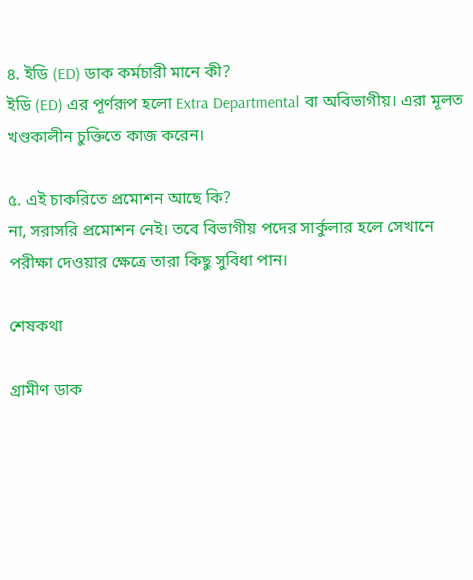৪. ইডি (ED) ডাক কর্মচারী মানে কী?
ইডি (ED) এর পূর্ণরূপ হলো Extra Departmental বা অবিভাগীয়। এরা মূলত খণ্ডকালীন চুক্তিতে কাজ করেন।

৫. এই চাকরিতে প্রমোশন আছে কি?
না, সরাসরি প্রমোশন নেই। তবে বিভাগীয় পদের সার্কুলার হলে সেখানে পরীক্ষা দেওয়ার ক্ষেত্রে তারা কিছু সুবিধা পান।

শেষকথা

গ্রামীণ ডাক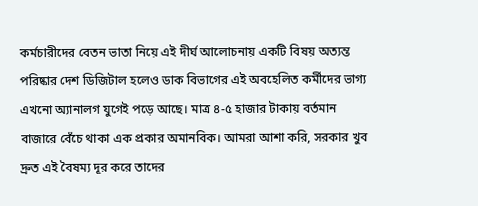কর্মচারীদের বেতন ভাতা নিয়ে এই দীর্ঘ আলোচনায় একটি বিষয় অত্যন্ত পরিষ্কার দেশ ডিজিটাল হলেও ডাক বিভাগের এই অবহেলিত কর্মীদের ভাগ্য এখনো অ্যানালগ যুগেই পড়ে আছে। মাত্র ৪-৫ হাজার টাকায় বর্তমান বাজারে বেঁচে থাকা এক প্রকার অমানবিক। আমরা আশা করি, সরকার খুব দ্রুত এই বৈষম্য দূর করে তাদের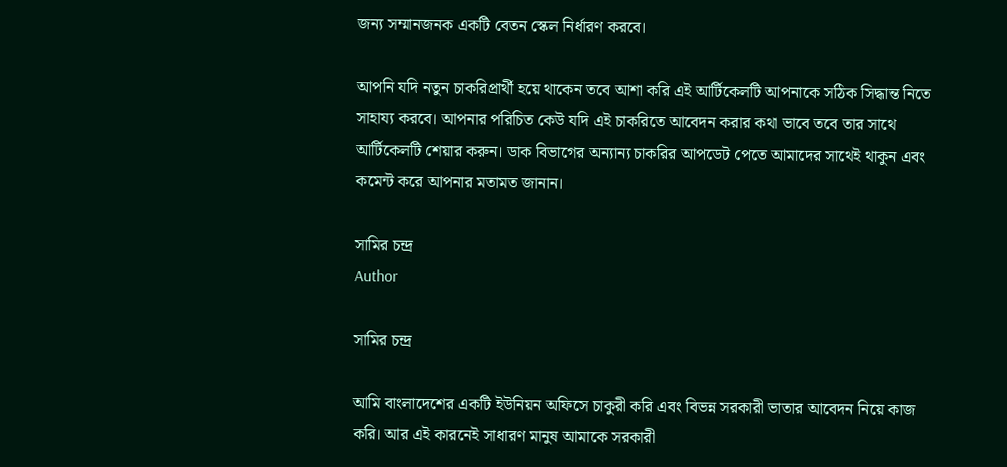জন্য সম্মানজনক একটি বেতন স্কেল নির্ধারণ করবে।

আপনি যদি নতুন চাকরিপ্রার্থী হয়ে থাকেন তবে আশা করি এই আর্টিকেলটি আপনাকে সঠিক সিদ্ধান্ত নিতে সাহায্য করবে। আপনার পরিচিত কেউ যদি এই চাকরিতে আবেদন করার কথা ভাবে তবে তার সাথে আর্টিকেলটি শেয়ার করুন। ডাক বিভাগের অন্যান্য চাকরির আপডেট পেতে আমাদের সাথেই থাকুন এবং কমেন্ট করে আপনার মতামত জানান।

সামির চন্দ্র
Author

সামির চন্দ্র

আমি বাংলাদেশের একটি ইউনিয়ন অফিসে চাকুরী করি এবং বিভন্ন সরকারী ভাতার আবেদন নিয়ে কাজ করি। আর এই কারনেই সাধারণ মানুষ আমাকে সরকারী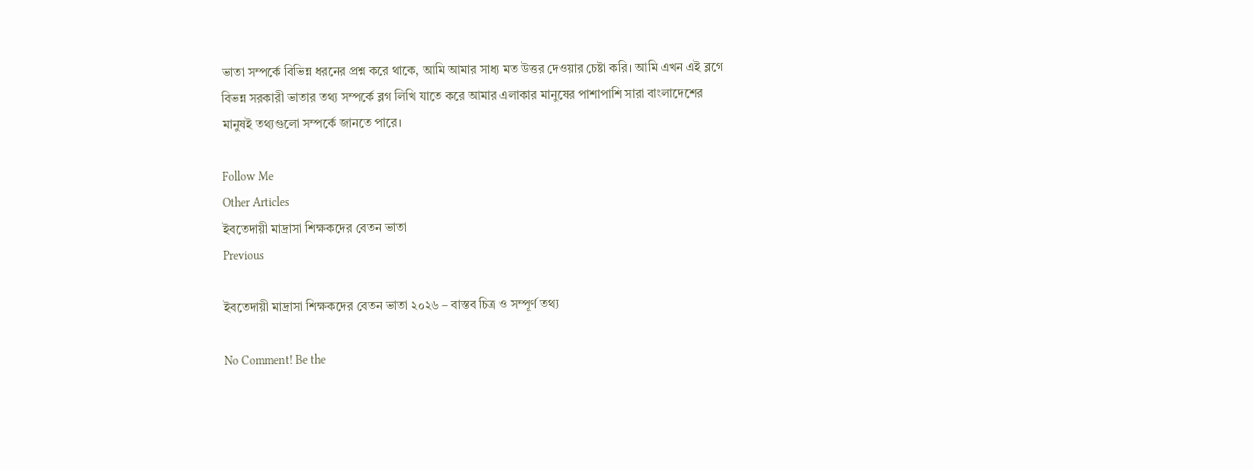ভাতা সম্পর্কে বিভিন্ন ধরনের প্রশ্ন করে থাকে, আমি আমার সাধ্য মত উত্তর দেওয়ার চেষ্টা করি। আমি এখন এই ব্লগে বিভন্ন সরকারী ভাতার তথ্য সম্পর্কে ব্লগ লিখি যাতে করে আমার এলাকার মানুষের পাশাপাশি সারা বাংলাদেশের মানুষই তথ্যগুলো সম্পর্কে জানতে পারে।

Follow Me
Other Articles
ইবতেদায়ী মাদ্রাসা শিক্ষকদের বেতন ভাতা
Previous

ইবতেদায়ী মাদ্রাসা শিক্ষকদের বেতন ভাতা ২০২৬ – বাস্তব চিত্র ও সম্পূর্ণ তথ্য

No Comment! Be the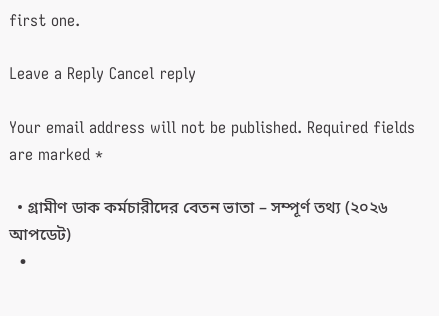first one.

Leave a Reply Cancel reply

Your email address will not be published. Required fields are marked *

  • গ্রামীণ ডাক কর্মচারীদের বেতন ভাতা – সম্পূর্ণ তথ্য (২০২৬ আপডেট)
  •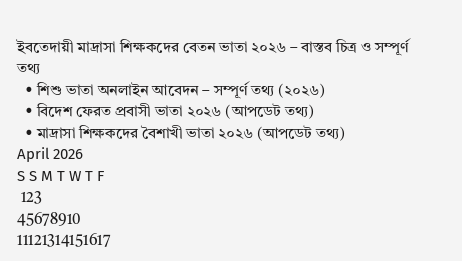ইবতেদায়ী মাদ্রাসা শিক্ষকদের বেতন ভাতা ২০২৬ – বাস্তব চিত্র ও সম্পূর্ণ তথ্য
  • শিশু ভাতা অনলাইন আবেদন – সম্পূর্ণ তথ্য (২০২৬)
  • বিদেশ ফেরত প্রবাসী ভাতা ২০২৬ (আপডেট তথ্য)
  • মাদ্রাসা শিক্ষকদের বৈশাখী ভাতা ২০২৬ (আপডেট তথ্য)
April 2026
S S M T W T F
 123
45678910
11121314151617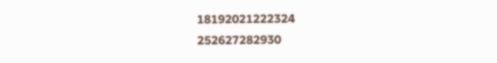18192021222324
252627282930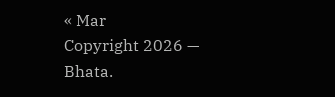« Mar
Copyright 2026 — Bhata.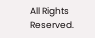All Rights Reserved.